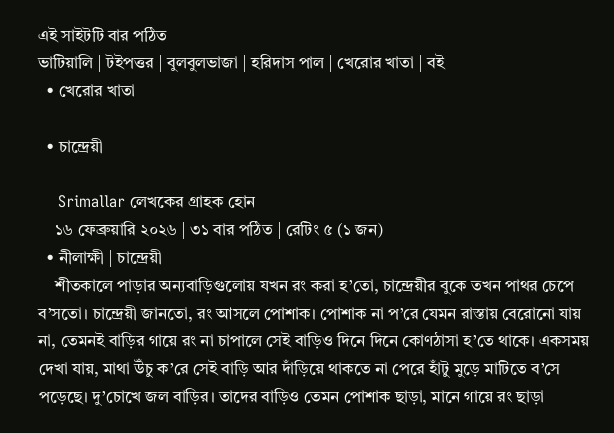এই সাইটটি বার পঠিত
ভাটিয়ালি | টইপত্তর | বুলবুলভাজা | হরিদাস পাল | খেরোর খাতা | বই
  • খেরোর খাতা

  • চান্দ্রেয়ী

    Srimallar লেখকের গ্রাহক হোন
    ১৬ ফেব্রুয়ারি ২০২৬ | ৩১ বার পঠিত | রেটিং ৫ (১ জন)
  • নীলাক্ষী | চান্দ্রেয়ী
    শীতকালে পাড়ার অন্যবাড়িগুলোয় যখন রং করা হ’তো, চান্দ্রেয়ীর বুকে তখন পাথর চেপে ব’সতো। চান্দ্রেয়ী জানতো, রং আসলে পোশাক। পোশাক না প’রে যেমন রাস্তায় বেরোনো যায় না, তেমনই বাড়ির গায়ে রং না চাপালে সেই বাড়িও দিনে দিনে কোণঠাসা হ’তে থাকে। একসময় দেখা যায়, মাথা উঁচু ক’রে সেই বাড়ি আর দাঁড়িয়ে থাকতে না পেরে হাঁটু মুড়ে মাটিতে ব’সে পড়েছে। দু’চোখে জল বাড়ির। তাদের বাড়িও তেমন পোশাক ছাড়া, মানে গায়ে রং ছাড়া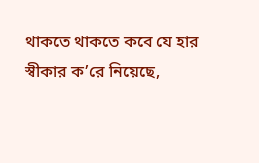থাকতে থাকতে কবে যে হার স্বীকার ক’রে নিয়েছে,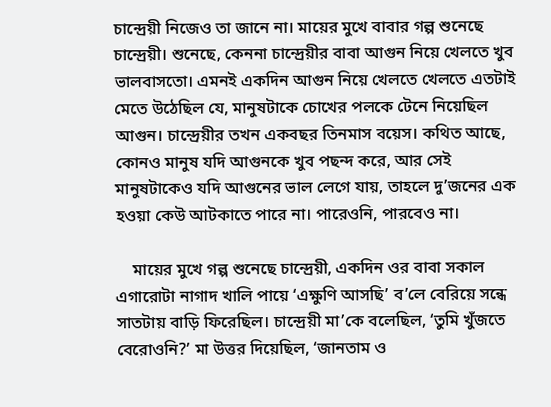চান্দ্রেয়ী নিজেও তা জানে না। মায়ের মুখে বাবার গল্প শুনেছে চান্দ্রেয়ী। শুনেছে, কেননা চান্দ্রেয়ীর বাবা আগুন নিয়ে খেলতে খুব ভালবাসতো। এমনই একদিন আগুন নিয়ে খেলতে খেলতে এতটাই মেতে উঠেছিল যে, মানুষটাকে চোখের পলকে টেনে নিয়েছিল আগুন। চান্দ্রেয়ীর তখন একবছর তিনমাস বয়েস। কথিত আছে, কোনও মানুষ যদি আগুনকে খুব পছন্দ করে, আর সেই মানুষটাকেও যদি আগুনের ভাল লেগে যায়, তাহলে দু’জনের এক হওয়া কেউ আটকাতে পারে না। পারেওনি, পারবেও না।

    মায়ের মুখে গল্প শুনেছে চান্দ্রেয়ী, একদিন ওর বাবা সকাল এগারোটা নাগাদ খালি পায়ে ‘এক্ষুণি আসছি’ ব’লে বেরিয়ে সন্ধে সাতটায় বাড়ি ফিরেছিল। চান্দ্রেয়ী মা’কে বলেছিল, ‘তুমি খুঁজতে বেরোওনি?’ মা উত্তর দিয়েছিল, ‘জানতাম ও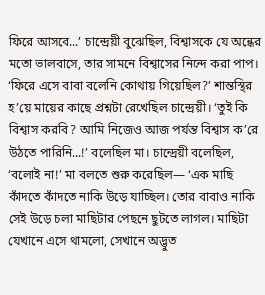ফিরে আসবে...’ চান্দ্রেয়ী বুঝেছিল, বিশ্বাসকে যে অন্ধের মতো ভালবাসে, তার সামনে বিশ্বাসের নিন্দে করা পাপ। ‘ফিরে এসে বাবা বলেনি কোথায় গিয়েছিল?’ শান্তস্থির হ’য়ে মায়ের কাছে প্রশ্নটা রেখেছিল চান্দ্রেয়ী। ‘তুই কি বিশ্বাস করবি? আমি নিজেও আজ পর্যন্ত বিশ্বাস ক’রে উঠতে পারিনি...!’ বলেছিল মা। চান্দ্রেয়ী বলেছিল, ‘বলোই না!’ মা বলতে শুরু করেছিল— ‘এক মাছি কাঁদতে কাঁদতে নাকি উড়ে যাচ্ছিল। তোর বাবাও নাকি সেই উড়ে চলা মাছিটার পেছনে ছুটতে লাগল। মাছিটা যেখানে এসে থামলো, সেখানে অদ্ভুত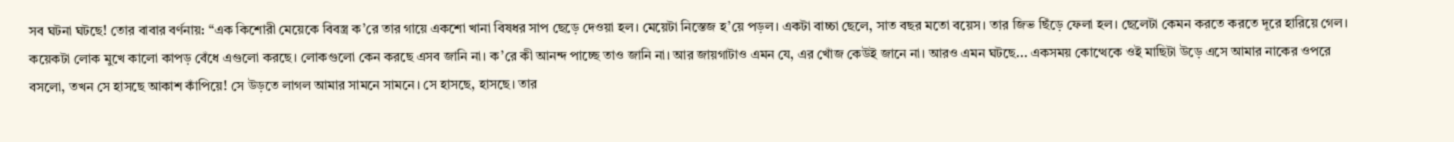সব ঘটনা ঘটছে! তোর বাবার বর্ণনায়: “এক কিশোরী মেয়েকে বিবস্ত্র ক’রে তার গায়ে একশো খানা বিষধর সাপ ছেড়ে দেওয়া হল। মেয়েটা নিস্তেজ হ’য়ে পড়ল। একটা বাচ্চা ছেলে, সাত বছর মতো বয়েস। তার জিভ ছিঁড়ে ফেলা হল। ছেলেটা কেমন করতে করতে দূরে হারিয়ে গেল। কয়েকটা লোক মুখে কালো কাপড় বেঁধে এগুলো করছে। লোকগুলো কেন করছে এসব জানি না। ক’রে কী আনন্দ পাচ্ছে তাও জানি না। আর জায়গাটাও এমন যে, এর খোঁজ কেউই জানে না। আরও এমন ঘটছে... একসময় কোত্থেকে ওই মাছিটা উড়ে এসে আমার নাকের ওপরে বসলো, তখন সে হাসছে আকাশ কাঁপিয়ে! সে উড়তে লাগল আমার সামনে সামনে। সে হাসছে, হাসছে। তার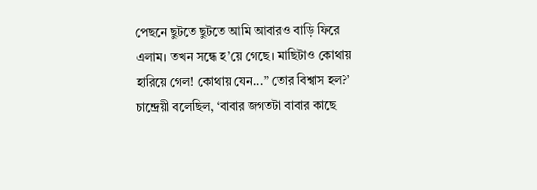পেছনে ছুটতে ছুটতে আমি আবারও বাড়ি ফিরে এলাম। তখন সন্ধে হ’য়ে গেছে। মাছিটাও কোথায় হারিয়ে গেল! কোথায় যেন...” তোর বিশ্বাস হল?’ চান্দ্রেয়ী বলেছিল, ‘বাবার জগতটা বাবার কাছে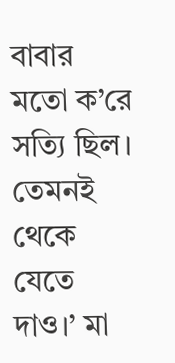বাবার মতো ক’রে সত্যি ছিল। তেমনই থেকে যেতে দাও।’ মা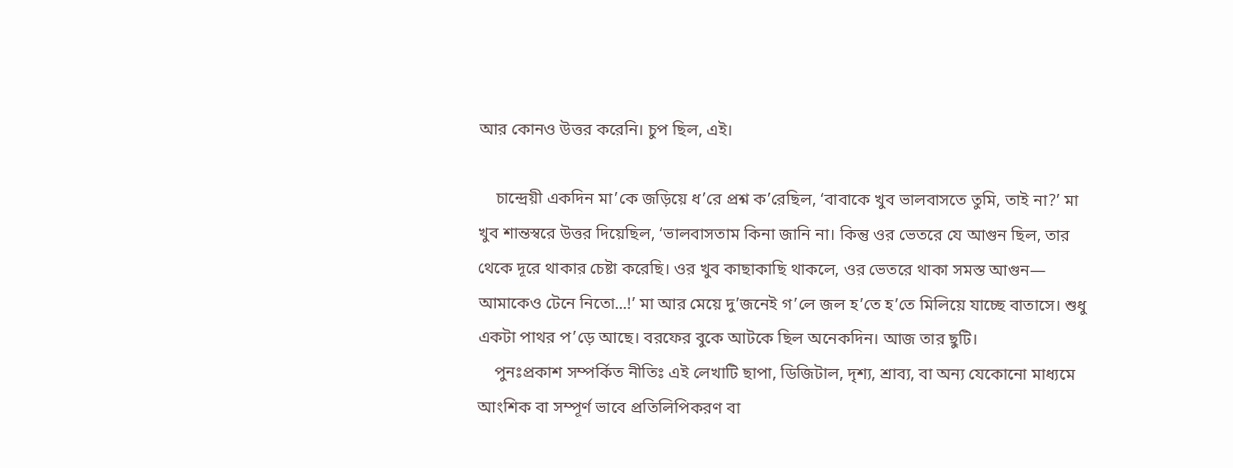আর কোনও উত্তর করেনি। চুপ ছিল, এই।

    চান্দ্রেয়ী একদিন মা’কে জড়িয়ে ধ’রে প্রশ্ন ক’রেছিল, ‘বাবাকে খুব ভালবাসতে তুমি, তাই না?’ মা খুব শান্তস্বরে উত্তর দিয়েছিল, ‘ভালবাসতাম কিনা জানি না। কিন্তু ওর ভেতরে যে আগুন ছিল, তার থেকে দূরে থাকার চেষ্টা করেছি। ওর খুব কাছাকাছি থাকলে, ওর ভেতরে থাকা সমস্ত আগুন— আমাকেও টেনে নিতো...!’ মা আর মেয়ে দু’জনেই গ’লে জল হ’তে হ’তে মিলিয়ে যাচ্ছে বাতাসে। শুধু একটা পাথর প’ড়ে আছে। বরফের বুকে আটকে ছিল অনেকদিন। আজ তার ছুটি।
    পুনঃপ্রকাশ সম্পর্কিত নীতিঃ এই লেখাটি ছাপা, ডিজিটাল, দৃশ্য, শ্রাব্য, বা অন্য যেকোনো মাধ্যমে আংশিক বা সম্পূর্ণ ভাবে প্রতিলিপিকরণ বা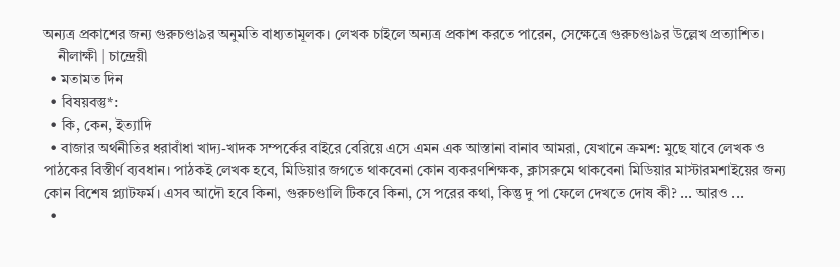অন্যত্র প্রকাশের জন্য গুরুচণ্ডা৯র অনুমতি বাধ্যতামূলক। লেখক চাইলে অন্যত্র প্রকাশ করতে পারেন, সেক্ষেত্রে গুরুচণ্ডা৯র উল্লেখ প্রত্যাশিত।
    নীলাক্ষী | চান্দ্রেয়ী
  • মতামত দিন
  • বিষয়বস্তু*:
  • কি, কেন, ইত্যাদি
  • বাজার অর্থনীতির ধরাবাঁধা খাদ্য-খাদক সম্পর্কের বাইরে বেরিয়ে এসে এমন এক আস্তানা বানাব আমরা, যেখানে ক্রমশ: মুছে যাবে লেখক ও পাঠকের বিস্তীর্ণ ব্যবধান। পাঠকই লেখক হবে, মিডিয়ার জগতে থাকবেনা কোন ব্যকরণশিক্ষক, ক্লাসরুমে থাকবেনা মিডিয়ার মাস্টারমশাইয়ের জন্য কোন বিশেষ প্ল্যাটফর্ম। এসব আদৌ হবে কিনা, গুরুচণ্ডালি টিকবে কিনা, সে পরের কথা, কিন্তু দু পা ফেলে দেখতে দোষ কী? ... আরও ...
  •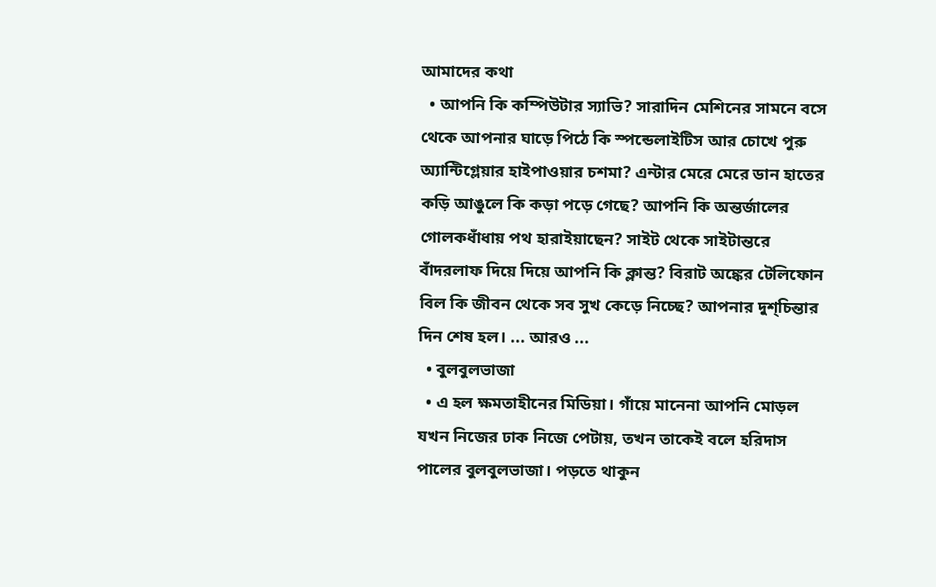আমাদের কথা
  • আপনি কি কম্পিউটার স্যাভি? সারাদিন মেশিনের সামনে বসে থেকে আপনার ঘাড়ে পিঠে কি স্পন্ডেলাইটিস আর চোখে পুরু অ্যান্টিগ্লেয়ার হাইপাওয়ার চশমা? এন্টার মেরে মেরে ডান হাতের কড়ি আঙুলে কি কড়া পড়ে গেছে? আপনি কি অন্তর্জালের গোলকধাঁধায় পথ হারাইয়াছেন? সাইট থেকে সাইটান্তরে বাঁদরলাফ দিয়ে দিয়ে আপনি কি ক্লান্ত? বিরাট অঙ্কের টেলিফোন বিল কি জীবন থেকে সব সুখ কেড়ে নিচ্ছে? আপনার দুশ্‌চিন্তার দিন শেষ হল। ... আরও ...
  • বুলবুলভাজা
  • এ হল ক্ষমতাহীনের মিডিয়া। গাঁয়ে মানেনা আপনি মোড়ল যখন নিজের ঢাক নিজে পেটায়, তখন তাকেই বলে হরিদাস পালের বুলবুলভাজা। পড়তে থাকুন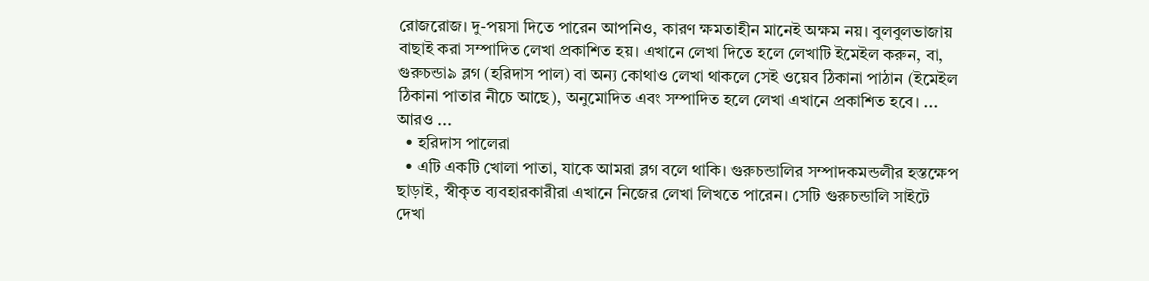রোজরোজ। দু-পয়সা দিতে পারেন আপনিও, কারণ ক্ষমতাহীন মানেই অক্ষম নয়। বুলবুলভাজায় বাছাই করা সম্পাদিত লেখা প্রকাশিত হয়। এখানে লেখা দিতে হলে লেখাটি ইমেইল করুন, বা, গুরুচন্ডা৯ ব্লগ (হরিদাস পাল) বা অন্য কোথাও লেখা থাকলে সেই ওয়েব ঠিকানা পাঠান (ইমেইল ঠিকানা পাতার নীচে আছে), অনুমোদিত এবং সম্পাদিত হলে লেখা এখানে প্রকাশিত হবে। ... আরও ...
  • হরিদাস পালেরা
  • এটি একটি খোলা পাতা, যাকে আমরা ব্লগ বলে থাকি। গুরুচন্ডালির সম্পাদকমন্ডলীর হস্তক্ষেপ ছাড়াই, স্বীকৃত ব্যবহারকারীরা এখানে নিজের লেখা লিখতে পারেন। সেটি গুরুচন্ডালি সাইটে দেখা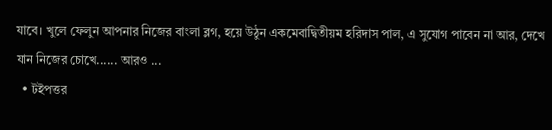যাবে। খুলে ফেলুন আপনার নিজের বাংলা ব্লগ, হয়ে উঠুন একমেবাদ্বিতীয়ম হরিদাস পাল, এ সুযোগ পাবেন না আর, দেখে যান নিজের চোখে...... আরও ...
  • টইপত্তর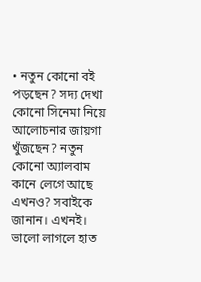• নতুন কোনো বই পড়ছেন? সদ্য দেখা কোনো সিনেমা নিয়ে আলোচনার জায়গা খুঁজছেন? নতুন কোনো অ্যালবাম কানে লেগে আছে এখনও? সবাইকে জানান। এখনই। ভালো লাগলে হাত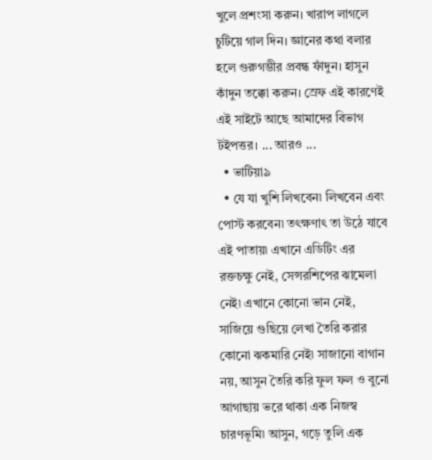খুলে প্রশংসা করুন। খারাপ লাগলে চুটিয়ে গাল দিন। জ্ঞানের কথা বলার হলে গুরুগম্ভীর প্রবন্ধ ফাঁদুন। হাসুন কাঁদুন তক্কো করুন। স্রেফ এই কারণেই এই সাইটে আছে আমাদের বিভাগ টইপত্তর। ... আরও ...
  • ভাটিয়া৯
  • যে যা খুশি লিখবেন৷ লিখবেন এবং পোস্ট করবেন৷ তৎক্ষণাৎ তা উঠে যাবে এই পাতায়৷ এখানে এডিটিং এর রক্তচক্ষু নেই, সেন্সরশিপের ঝামেলা নেই৷ এখানে কোনো ভান নেই, সাজিয়ে গুছিয়ে লেখা তৈরি করার কোনো ঝকমারি নেই৷ সাজানো বাগান নয়, আসুন তৈরি করি ফুল ফল ও বুনো আগাছায় ভরে থাকা এক নিজস্ব চারণভূমি৷ আসুন, গড়ে তুলি এক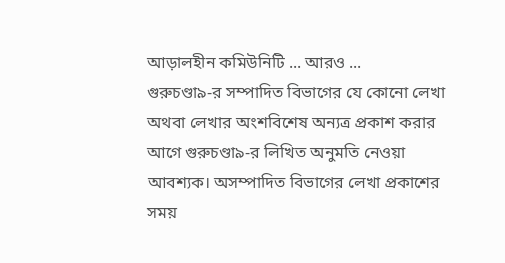আড়ালহীন কমিউনিটি ... আরও ...
গুরুচণ্ডা৯-র সম্পাদিত বিভাগের যে কোনো লেখা অথবা লেখার অংশবিশেষ অন্যত্র প্রকাশ করার আগে গুরুচণ্ডা৯-র লিখিত অনুমতি নেওয়া আবশ্যক। অসম্পাদিত বিভাগের লেখা প্রকাশের সময়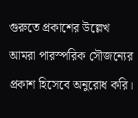গুরুতে প্রকাশের উল্লেখ আমরা পারস্পরিক সৌজন্যের প্রকাশ হিসেবে অনুরোধ করি।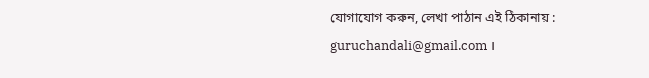যোগাযোগ করুন, লেখা পাঠান এই ঠিকানায় : guruchandali@gmail.com ।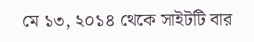মে ১৩, ২০১৪ থেকে সাইটটি বার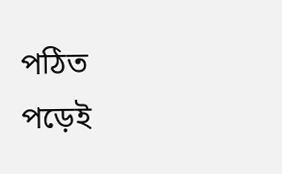পঠিত
পড়েই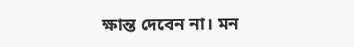ক্ষান্ত দেবেন না। মন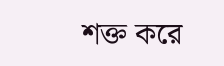শক্ত করে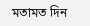মতামত দিন